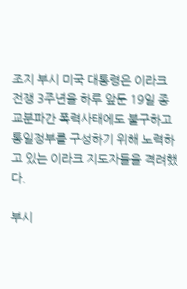조지 부시 미국 대통령은 이라크 전쟁 3주년을 하루 앞둔 19일 종교분파간 폭력사태에도 불구하고 통일정부를 구성하기 위해 노력하고 있는 이라크 지도자들을 격려했다.

부시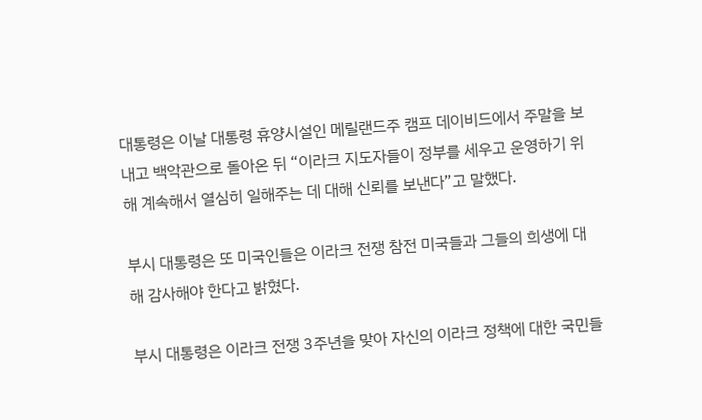대통령은 이날 대통령 휴양시설인 메릴랜드주 캠프 데이비드에서 주말을 보내고 백악관으로 돌아온 뒤 “이라크 지도자들이 정부를 세우고 운영하기 위해 계속해서 열심히 일해주는 데 대해 신뢰를 보낸다”고 말했다.

부시 대통령은 또 미국인들은 이라크 전쟁 참전 미국들과 그들의 희생에 대해 감사해야 한다고 밝혔다.

부시 대통령은 이라크 전쟁 3주년을 맞아 자신의 이라크 정책에 대한 국민들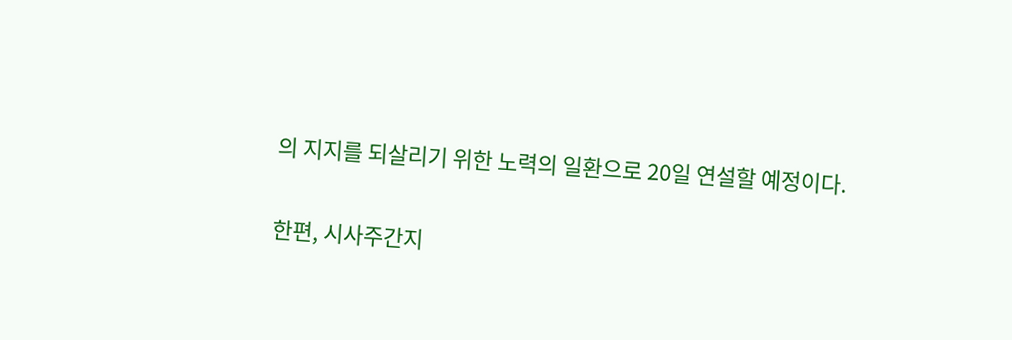의 지지를 되살리기 위한 노력의 일환으로 20일 연설할 예정이다.

한편, 시사주간지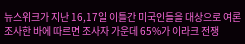뉴스위크가 지난 16,17일 이틀간 미국인들을 대상으로 여론조사한 바에 따르면 조사자 가운데 65%가 이라크 전쟁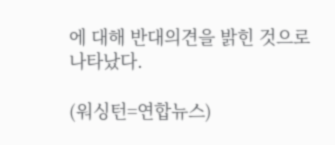에 대해 반대의견을 밝힌 것으로 나타났다.

(워싱턴=연합뉴스)